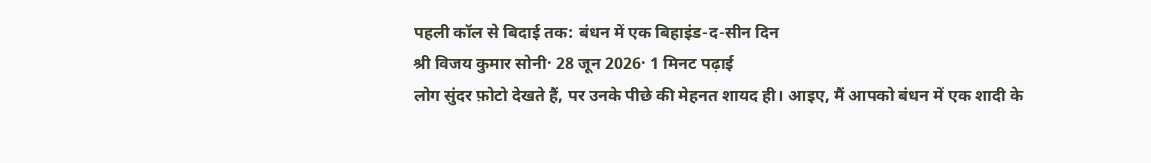पहली कॉल से बिदाई तक: बंधन में एक बिहाइंड-द-सीन दिन
श्री विजय कुमार सोनी· 28 जून 2026· 1 मिनट पढ़ाई
लोग सुंदर फ़ोटो देखते हैं, पर उनके पीछे की मेहनत शायद ही। आइए, मैं आपको बंधन में एक शादी के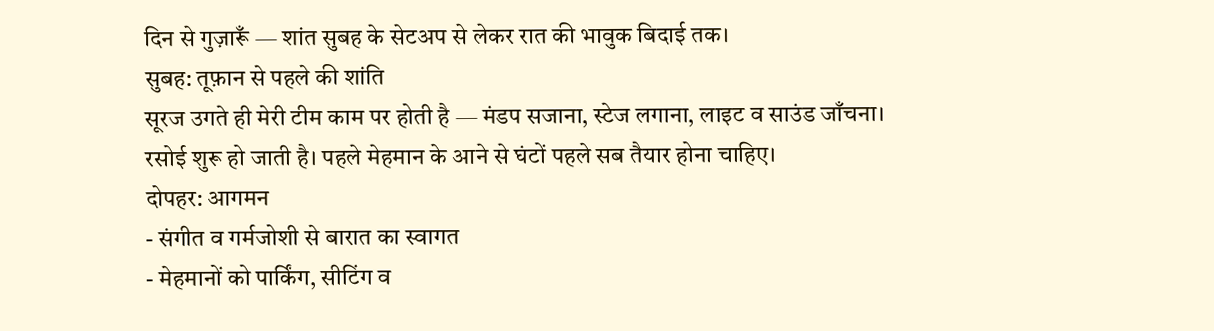दिन से गुज़ारूँ — शांत सुबह के सेटअप से लेकर रात की भावुक बिदाई तक।
सुबह: तूफ़ान से पहले की शांति
सूरज उगते ही मेरी टीम काम पर होती है — मंडप सजाना, स्टेज लगाना, लाइट व साउंड जाँचना। रसोई शुरू हो जाती है। पहले मेहमान के आने से घंटों पहले सब तैयार होना चाहिए।
दोपहर: आगमन
- संगीत व गर्मजोशी से बारात का स्वागत
- मेहमानों को पार्किंग, सीटिंग व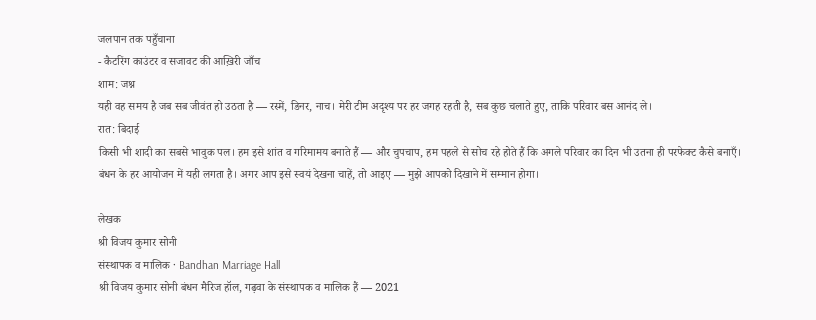जलपान तक पहुँचाना
- कैटरिंग काउंटर व सजावट की आख़िरी जाँच
शाम: जश्न
यही वह समय है जब सब जीवंत हो उठता है — रस्में, डिनर, नाच। मेरी टीम अदृश्य पर हर जगह रहती है, सब कुछ चलाते हुए, ताकि परिवार बस आनंद ले।
रात: बिदाई
किसी भी शादी का सबसे भावुक पल। हम इसे शांत व गरिमामय बनाते हैं — और चुपचाप, हम पहले से सोच रहे होते हैं कि अगले परिवार का दिन भी उतना ही परफेक्ट कैसे बनाएँ।
बंधन के हर आयोजन में यही लगता है। अगर आप इसे स्वयं देखना चाहें, तो आइए — मुझे आपको दिखाने में सम्मान होगा।

लेखक
श्री विजय कुमार सोनी
संस्थापक व मालिक · Bandhan Marriage Hall
श्री विजय कुमार सोनी बंधन मैरिज हॉल, गढ़वा के संस्थापक व मालिक हैं — 2021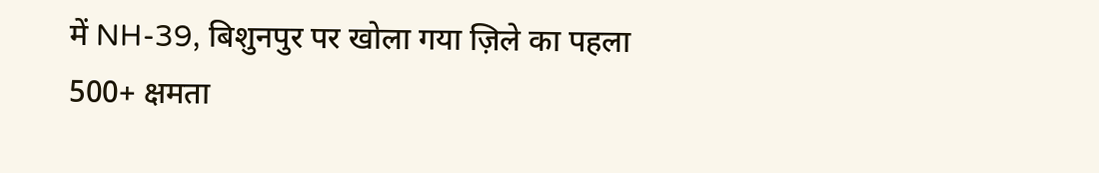में NH-39, बिशुनपुर पर खोला गया ज़िले का पहला 500+ क्षमता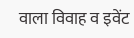वाला विवाह व इवेंट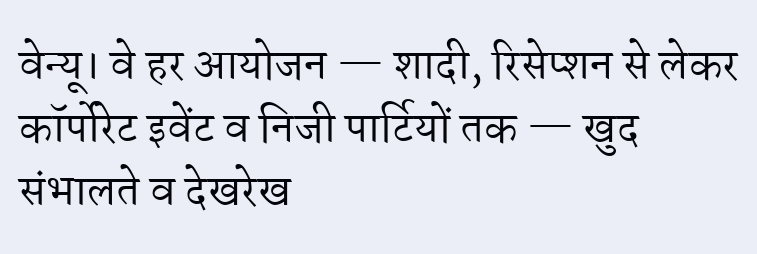वेन्यू। वे हर आयोजन — शादी, रिसेप्शन से लेकर कॉर्पोरेट इवेंट व निजी पार्टियों तक — खुद संभालते व देखरेख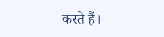करते हैं।